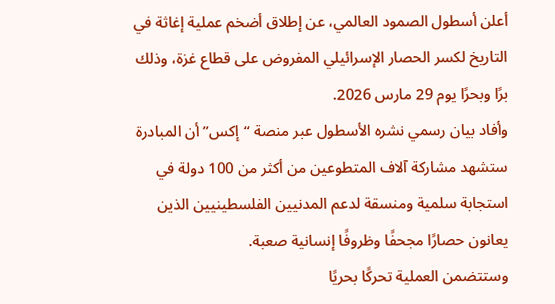أعلن أسطول الصمود العالمي، عن إطلاق أضخم عملية إغاثة في التاريخ لكسر الحصار الإسرائيلي المفروض على قطاع غزة، وذلك برًا وبحرًا يوم 29 مارس 2026.
وأفاد بيان رسمي نشره الأسطول عبر منصة “إكس” أن المبادرة ستشهد مشاركة آلاف المتطوعين من أكثر من 100 دولة في استجابة سلمية ومنسقة لدعم المدنيين الفلسطينيين الذين يعانون حصارًا مجحفًا وظروفًا إنسانية صعبة.
وستتضمن العملية تحركًا بحريًا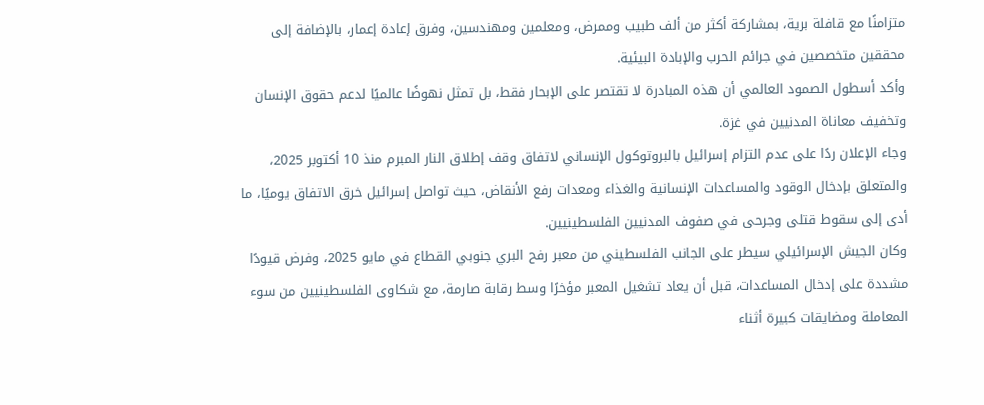متزامنًا مع قافلة برية، بمشاركة أكثر من ألف طبيب وممرض، ومعلمين ومهندسين، وفرق إعادة إعمار، بالإضافة إلى محققين متخصصين في جرائم الحرب والإبادة البيئية.
وأكد أسطول الصمود العالمي أن هذه المبادرة لا تقتصر على الإبحار فقط، بل تمثل نهوضًا عالميًا لدعم حقوق الإنسان وتخفيف معاناة المدنيين في غزة.
وجاء الإعلان ردًا على عدم التزام إسرائيل بالبروتوكول الإنساني لاتفاق وقف إطلاق النار المبرم منذ 10 أكتوبر 2025، والمتعلق بإدخال الوقود والمساعدات الإنسانية والغذاء ومعدات رفع الأنقاض، حيث تواصل إسرائيل خرق الاتفاق يوميًا، ما أدى إلى سقوط قتلى وجرحى في صفوف المدنيين الفلسطينيين.
وكان الجيش الإسرائيلي سيطر على الجانب الفلسطيني من معبر رفح البري جنوبي القطاع في مايو 2025، وفرض قيودًا مشددة على إدخال المساعدات، قبل أن يعاد تشغيل المعبر مؤخرًا وسط رقابة صارمة، مع شكاوى الفلسطينيين من سوء المعاملة ومضايقات كبيرة أثناء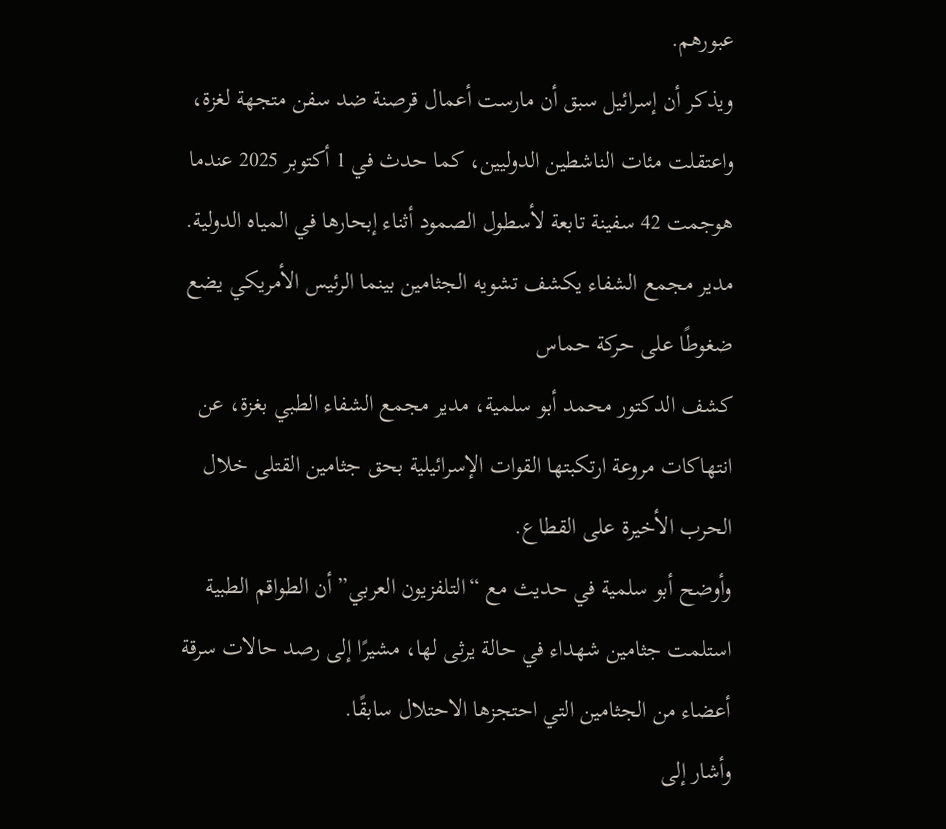عبورهم.
ويذكر أن إسرائيل سبق أن مارست أعمال قرصنة ضد سفن متجهة لغزة، واعتقلت مئات الناشطين الدوليين، كما حدث في 1 أكتوبر 2025 عندما هوجمت 42 سفينة تابعة لأسطول الصمود أثناء إبحارها في المياه الدولية.
مدير مجمع الشفاء يكشف تشويه الجثامين بينما الرئيس الأمريكي يضع ضغوطًا على حركة حماس
كشف الدكتور محمد أبو سلمية، مدير مجمع الشفاء الطبي بغزة، عن انتهاكات مروعة ارتكبتها القوات الإسرائيلية بحق جثامين القتلى خلال الحرب الأخيرة على القطاع.
وأوضح أبو سلمية في حديث مع “التلفزيون العربي” أن الطواقم الطبية استلمت جثامين شهداء في حالة يرثى لها، مشيرًا إلى رصد حالات سرقة أعضاء من الجثامين التي احتجزها الاحتلال سابقًا.
وأشار إلى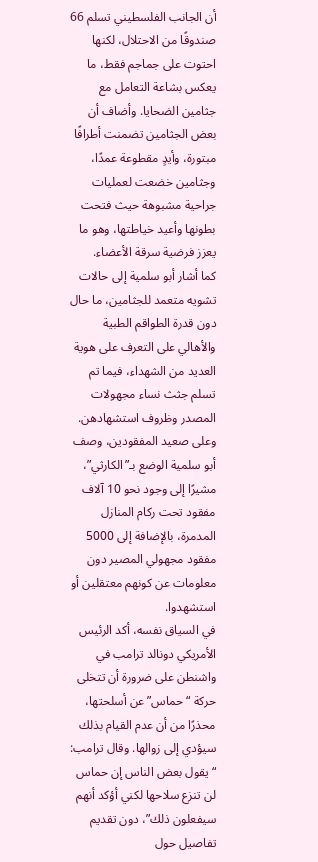أن الجانب الفلسطيني تسلم 66 صندوقًا من الاحتلال، لكنها احتوت على جماجم فقط، ما يعكس بشاعة التعامل مع جثامين الضحايا. وأضاف أن بعض الجثامين تضمنت أطرافًا مبتورة، وأيدٍ مقطوعة عمدًا، وجثامين خضعت لعمليات جراحية مشبوهة حيث فتحت بطونها وأعيد خياطتها، وهو ما يعزز فرضية سرقة الأعضاء.
كما أشار أبو سلمية إلى حالات تشويه متعمد للجثامين، ما حال دون قدرة الطواقم الطبية والأهالي على التعرف على هوية العديد من الشهداء، فيما تم تسلم جثث نساء مجهولات المصدر وظروف استشهادهن.
وعلى صعيد المفقودين، وصف أبو سلمية الوضع بـ”الكارثي”، مشيرًا إلى وجود نحو 10 آلاف مفقود تحت ركام المنازل المدمرة، بالإضافة إلى 5000 مفقود مجهولي المصير دون معلومات عن كونهم معتقلين أو استشهدوا.
في السياق نفسه، أكد الرئيس الأمريكي دونالد ترامب في واشنطن على ضرورة أن تتخلى حركة “حماس” عن أسلحتها، محذرًا من أن عدم القيام بذلك سيؤدي إلى زوالها. وقال ترامب: “يقول بعض الناس إن حماس لن تنزع سلاحها لكني أؤكد أنهم سيفعلون ذلك”، دون تقديم تفاصيل حول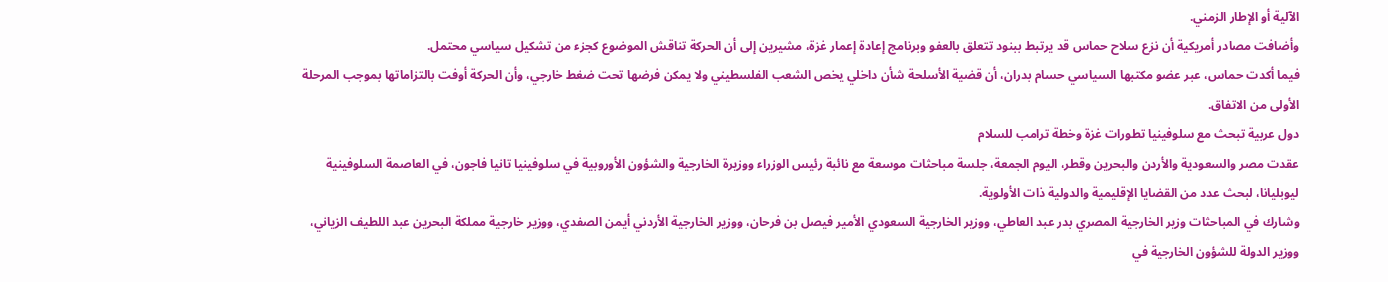الآلية أو الإطار الزمني.
وأضافت مصادر أمريكية أن نزع سلاح حماس قد يرتبط ببنود تتعلق بالعفو وبرنامج إعادة إعمار غزة، مشيرين إلى أن الحركة تناقش الموضوع كجزء من تشكيل سياسي محتمل.
فيما أكدت حماس، عبر عضو مكتبها السياسي حسام بدران، أن قضية الأسلحة شأن داخلي يخص الشعب الفلسطيني ولا يمكن فرضها تحت ضغط خارجي، وأن الحركة أوفت بالتزاماتها بموجب المرحلة الأولى من الاتفاق.
دول عربية تبحث مع سلوفينيا تطورات غزة وخطة ترامب للسلام
عقدت مصر والسعودية والأردن والبحرين وقطر، اليوم الجمعة، جلسة مباحثات موسعة مع نائبة رئيس الوزراء ووزيرة الخارجية والشؤون الأوروبية في سلوفينيا تانيا فاجون، في العاصمة السلوفينية ليوبليانا، لبحث عدد من القضايا الإقليمية والدولية ذات الأولوية.
وشارك في المباحثات وزير الخارجية المصري بدر عبد العاطي، ووزير الخارجية السعودي الأمير فيصل بن فرحان، ووزير الخارجية الأردني أيمن الصفدي، ووزير خارجية مملكة البحرين عبد اللطيف الزياني، ووزير الدولة للشؤون الخارجية في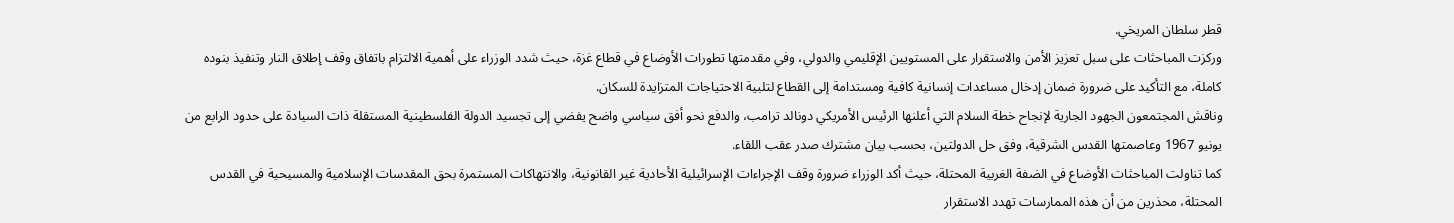قطر سلطان المريخي.
وركزت المباحثات على سبل تعزيز الأمن والاستقرار على المستويين الإقليمي والدولي، وفي مقدمتها تطورات الأوضاع في قطاع غزة، حيث شدد الوزراء على أهمية الالتزام باتفاق وقف إطلاق النار وتنفيذ بنوده كاملة، مع التأكيد على ضرورة ضمان إدخال مساعدات إنسانية كافية ومستدامة إلى القطاع لتلبية الاحتياجات المتزايدة للسكان.
وناقش المجتمعون الجهود الجارية لإنجاح خطة السلام التي أعلنها الرئيس الأمريكي دونالد ترامب، والدفع نحو أفق سياسي واضح يفضي إلى تجسيد الدولة الفلسطينية المستقلة ذات السيادة على حدود الرابع من يونيو 1967 وعاصمتها القدس الشرقية، وفق حل الدولتين، بحسب بيان مشترك صدر عقب اللقاء.
كما تناولت المباحثات الأوضاع في الضفة الغربية المحتلة، حيث أكد الوزراء ضرورة وقف الإجراءات الإسرائيلية الأحادية غير القانونية، والانتهاكات المستمرة بحق المقدسات الإسلامية والمسيحية في القدس المحتلة، محذرين من أن هذه الممارسات تهدد الاستقرار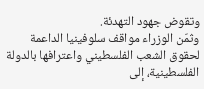وتقوض جهود التهدئة.
وثمّن الوزراء مواقف سلوفينيا الداعمة لحقوق الشعب الفلسطيني واعترافها بالدولة الفلسطينية، إلى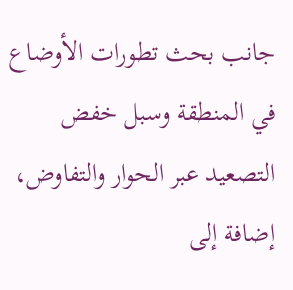جانب بحث تطورات الأوضاع في المنطقة وسبل خفض التصعيد عبر الحوار والتفاوض، إضافة إلى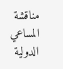مناقشة المساعي الدولية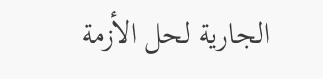الجارية لحل الأزمة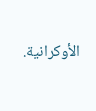الأوكرانية.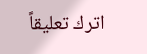اترك تعليقاً